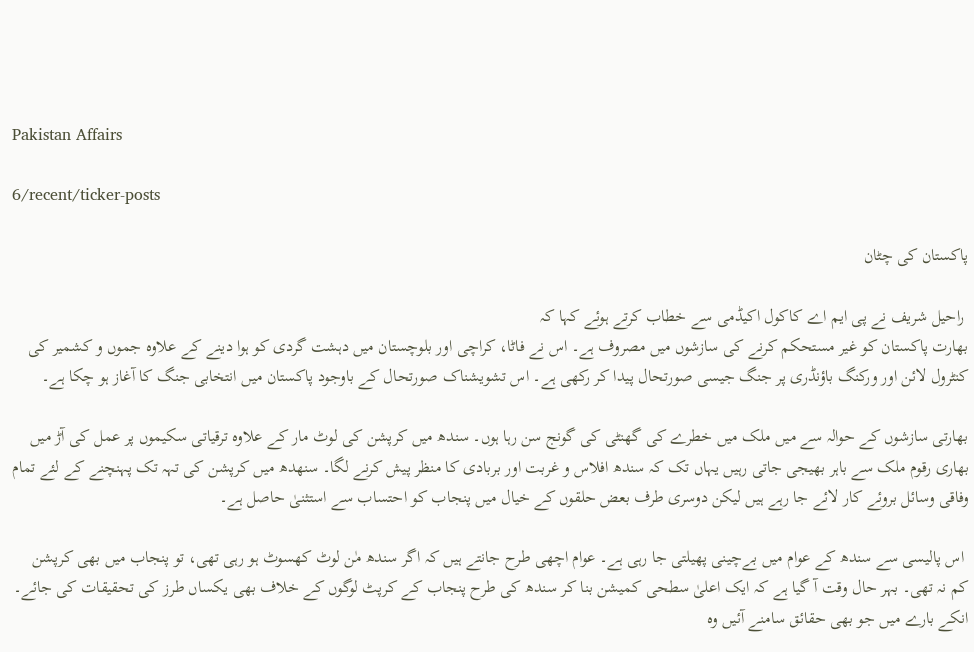Pakistan Affairs

6/recent/ticker-posts

پاکستان کی چٹان

 راحیل شریف نے پی ایم اے کاکول اکیڈمی سے خطاب کرتے ہوئے کہا کہ
بھارت پاکستان کو غیر مستحکم کرنے کی سازشوں میں مصروف ہے۔ اس نے فاٹا، کراچی اور بلوچستان میں دہشت گردی کو ہوا دینے کے علاوہ جموں و کشمیر کی کنٹرول لائن اور ورکنگ باؤنڈری پر جنگ جیسی صورتحال پیدا کر رکھی ہے۔ اس تشویشناک صورتحال کے باوجود پاکستان میں انتخابی جنگ کا آغاز ہو چکا ہے۔

بھارتی سازشوں کے حوالہ سے میں ملک میں خطرے کی گھنٹی کی گونج سن رہا ہوں۔ سندھ میں کرپشن کی لوٹ مار کے علاوہ ترقیاتی سکیموں پر عمل کی آڑ میں بھاری رقوم ملک سے باہر بھیجی جاتی رہیں یہاں تک کہ سندھ افلاس و غربت اور بربادی کا منظر پیش کرنے لگا۔ سنھدھ میں کرپشن کی تہہ تک پہنچنے کے لئے تمام وفاقی وسائل بروئے کار لائے جا رہے ہیں لیکن دوسری طرف بعض حلقوں کے خیال میں پنجاب کو احتساب سے استثنیٰ حاصل ہے۔

 اس پالیسی سے سندھ کے عوام میں بےچینی پھیلتی جا رہی ہے۔ عوام اچھی طرح جانتے ہیں کہ اگر سندھ مٰن لوٹ کھسوٹ ہو رہی تھی، تو پنجاب میں بھی کرپشن کم نہ تھی۔ بہر حال وقت آ گیا ہے کہ ایک اعلیٰ سطحی کمیشن بنا کر سندھ کی طرح پنجاب کے کرپٹ لوگوں کے خلاف بھی یکساں طرز کی تحقیقات کی جائے۔ انکے بارے میں جو بھی حقائق سامنے آئیں وہ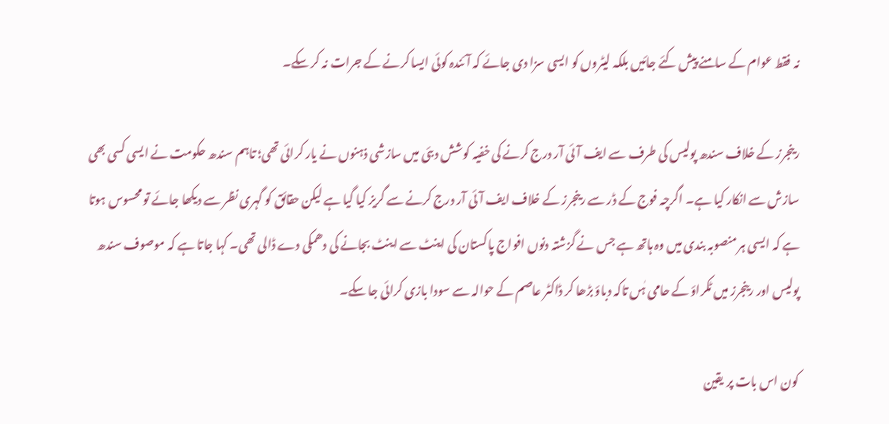نہ فقط عوام کے سامنے پیش کئے جائیں بلکہ لیٹروں کو ایسی سزا دی جائے کہ آئندہ کوئی ایسا کرنے کے جرات نہ کر سکے۔

رینجرز کے خلاف سندھ پولیس کی طرف سے ایف آئی آر درج کرنے کی خفیہ کوشش دبئی میں سازشی ذہنوں نے یار کرائی تھی؛ تاہم سندھ حکومت نے ایسی کسی بھی سازش سے انکار کیا ہے۔ اگرچہ فوج کے ڈر سے رینجرز کے خلاف ایف آئی آر درج کرنے سے گریز کیا گیا ہے لیکن حقائق کو گہری نظر سے دیکھا جائے تو محسوس ہوتا ہے کہ ایسی ہر منصوبہ بندی میں وہ ہاتھ ہے جس نے گزشتہ دنوں افواج پاکستان کی اینٹ سے اینٹ بجانے کی دھمکی دے ڈالی تھی۔ کہا جاتا ہے کہ موصوف سندھ پولیس اور رینجرز میں ٹکراؤ کے حامی ہٰں تاکہ دباؤ بڑھا کر ڈاکٹر عاصم کے حوالہ سے سودا بازی کرائی جا سکے۔

کون اس بات پر یقین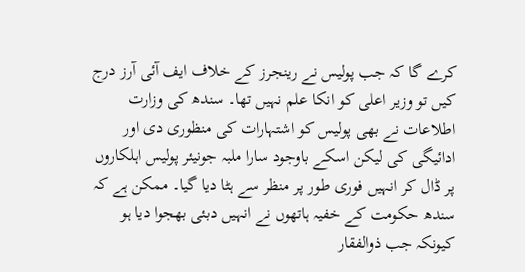کرے گا کہ جب پولیس نے رینجرز کے خلاف ایف آئی آرز درج کیں تو وزیر اعلی کو انکا علم نہیں تھا۔ سندھ کی وزارت اطلاعات نے بھی پولیس کو اشتہارات کی منظوری دی اور ادائیگی کی لیکن اسکے باوجود سارا ملبہ جونیئر پولیس اہلکاروں پر ڈال کر انہیں فوری طور پر منظر سے ہٹا دیا گیا۔ ممکن ہے کہ سندھ حکومت کے خفیہ ہاتھوں نے انہیں دبئی بھجوا دیا ہو کیونکہ جب ذوالفقار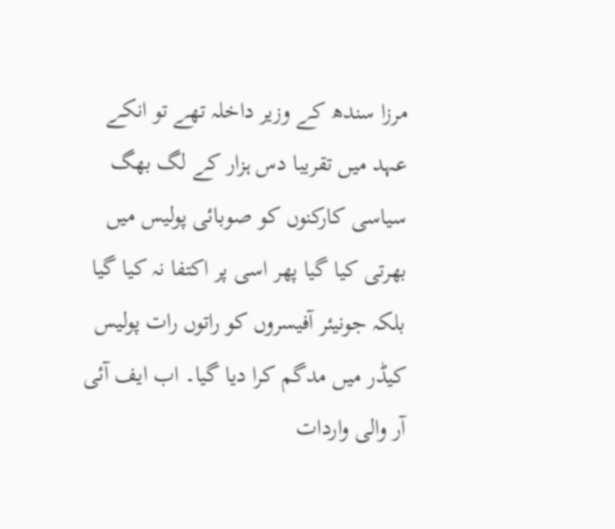مرزا سندھ کے وزیر داخلہ تھے تو انکے عہد میں تقریبا دس ہزار کے لگ بھگ سیاسی کارکنوں کو صوبائی پولیس میں بھرتی کیا گیا پھر اسی پر اکتفا نہ کیا گیا بلکہ جونیئر آفیسروں کو راتوں رات پولیس کیڈر میں مدگم کرا دیا گیا۔ اب ایف آئی آر والی واردات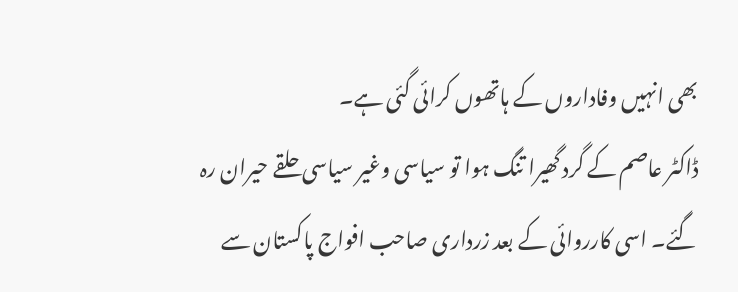بھی انہیں وفاداروں کے ہاتھوں کرائی گئی ہے۔
ڈاکٹر عاصم کے گرد گھیرا تنگ ہوا تو سیاسی وغیر سیاسی حلقے حیران رہ گئے۔ اسی کارروائی کے بعد زرداری صاحب افواج پاکستان سے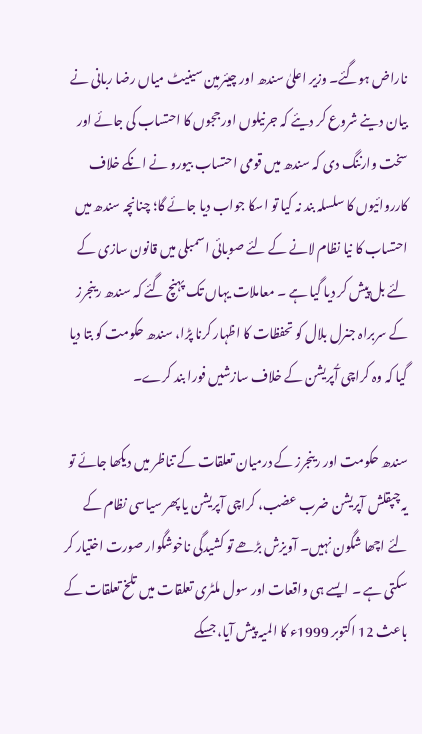ناراض ہوگئے۔ وزیر اعلیٰ سندھ اور چیئرمین سینیٹ میاں رضا ربانی نے بیان دینے شروع کر دیئے کہ جرنیلوں اور ججوں کا احتساب کی جائے اور سخت وارننگ دی کہ سندھ میں قومی احتساب بیورو نے انکے خلاف کارروائیوں کا سلسلہ بند نہ کیا تو اسکا جواب دیا جائے گا؛ چنانچہ سندھ میں احتساب کا نیا نظام لانے کے لئے صوبائی اسمبلی میں قانون سازی کے لئے بل پیش کر دیا گیا ہے ۔ معاملات یہاں تک پہنچ گئے کہ سندھ رینجرز کے سربراہ جنرل بلال کو تحفظات کا اظہار کرنا پڑا، سندھ حکومت کو بتا دیا گیا کہ وہ کراچی آُپریشن کے خلاف سازشیں فورا بند کرے۔

سندھ حکومت اور رینجرز کے درمیان تعلقات کے تناظر میں دیکھا جائے تو یہ چپقلش آپریشن ضرب عضب، کراچی آپریشن یا پھر سیاسی نظام کے لئے اچھا شگون نہیں۔ آویزش بڑھے تو کشیدگی ناخوشگوار صورت اختیار کر سکتی ہے ۔ ایسے ہی واقعات اور سول ملٹری تعلقات میں تلخ تعلقات کے باعث 12 اکتوبر 1999ء کا المیہ پیش آیا، جسکے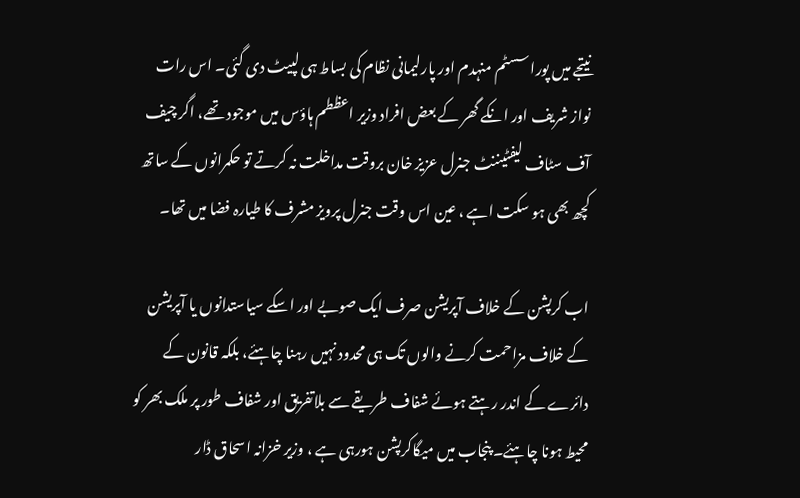نیتجے میں پورا سسٹم منہدم اور پارلیمانی نظام کی بساط ہی لپیٹ دی گئی۔ اس رات نواز شریف اور انکے گھر کے بعض افراد وزیر اعظطم ہاؤس میں موجود تھے، اگر چیف آف سٹاف لیفٹیننٹ جنرل عزیز خان بروقت مداخلت نہ کرتے تو حکمرانوں کے ساتھ کچھ بھی ہو سکت اہے ، عین اس وقت جنرل پرویز مشرف کا طیارہ فضا میں تھا۔

اب کرپشن کے خلاف آپریشن صرف ایک صوبے اور اسکے سیاستدانوں یا آپریشن کے خلاف مزاحمت کرنے والوں تک ہی محدود نہیں رہنا چاہئے، بلکہ قانون کے دائرے کے اندر رہتے ہوئے شفاف طریقے سے بلاتفریق اور شفاف طور پر ملک بھر کو محیط ہونا چاہئے۔ پنجاب میں میگاکرپشن ہورہی ہے ، وزیر خزانہ اسحاق ڈار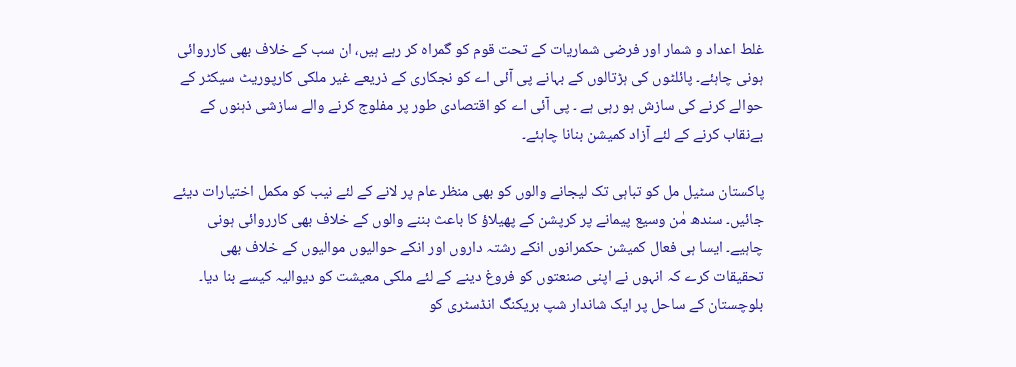غلط اعداد و شمار اور فرضی شماریات کے تحت قوم کو گمراہ کر رہے ہیں، ان سب کے خلاف بھی کارروائی ہونی چاہئے۔ پائلٹوں کی ہڑتالوں کے بہانے پی آئی اے کو نجکاری کے ذریعے غیر ملکی کارپوریٹ سیکٹر کے حوالے کرنے کی سازش ہو رہی ہے ۔ پی آئی اے کو اقتصادی طور پر مفلوج کرنے والے سازشی ذہنوں کے بےنقاب کرنے کے لئے آزاد کمیشن بنانا چاہئے۔

پاکستان سٹیل مل کو تباہی تک لیجانے والوں کو بھی منظر عام پر لانے کے لئے نیب کو مکمل اختیارات دیئے جائیں۔ سندھ مٰن وسیع پیمانے پر کرپشن کے پھیلاؤ کا باعث بننے والوں کے خلاف بھی کارروائی ہونی چاہیے۔ ایسا ہی فعال کمیشن حکمرانوں انکے رشتہ داروں اور انکے حوالیوں موالیوں کے خلاف بھی تحقیقات کرے کہ انہوں نے اپنی صنعتوں کو فروغ دینے کے لئے ملکی معیشت کو دیوالیہ کیسے بنا دیا۔ بلوچستان کے ساحل پر ایک شاندار شپ بریکنگ انڈسٹری کو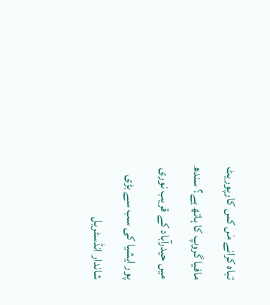تباہ کرانے مٰں کس کارپوریٹ مافیا گروپ کا ہاتھ ہے؟ سندھ میں حیدرآباد کے قریب نوری پور ایشیا کی سب سے بڑی شاندار انڈسٹریل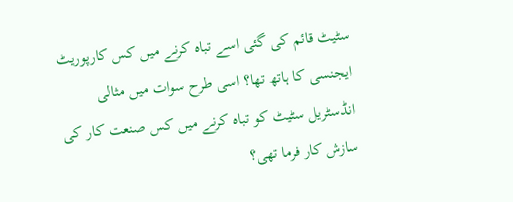سٹیٹ قائم کی گئی اسے تباہ کرنے میں کس کارپوریٹ ایجنسی کا ہاتھ تھا؟ اسی طرح سوات میں مثالی انڈسٹریل سٹیٹ کو تباہ کرنے میں کس صنعت کار کی سازش کار فرما تھی؟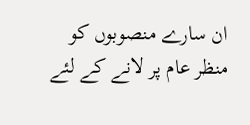ان سارے منصوبوں کو منظر عام پر لانے کے لئے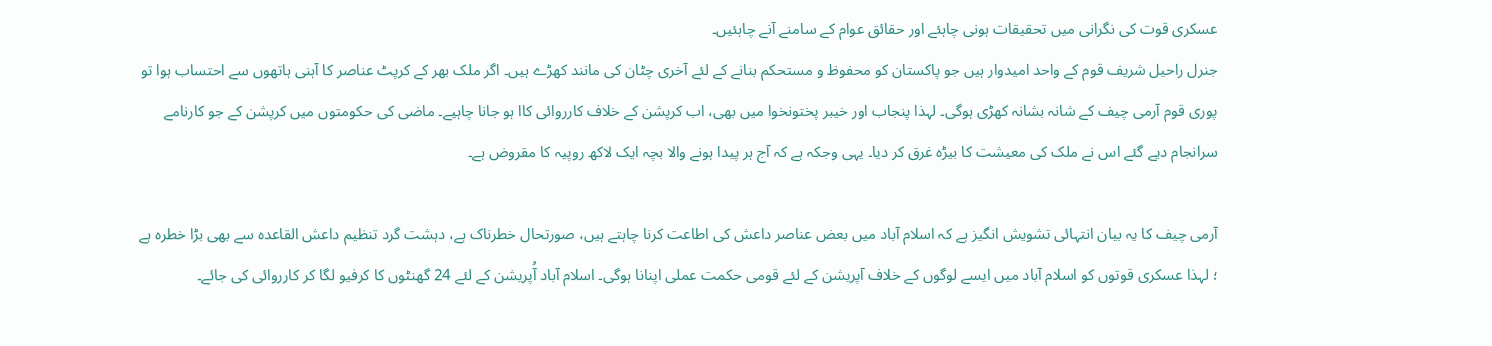عسکری قوت کی نگرانی میں تحقیقات ہونی چاہئے اور حقائق عوام کے سامنے آنے چاہئیں۔
جنرل راحیل شریف قوم کے واحد امیدوار ہیں جو پاکستان کو محفوظ و مستحکم بنانے کے لئے آخری چٹان کی مانند کھڑے ہیں۔ اگر ملک بھر کے کرپٹ عناصر کا آہنی ہاتھوں سے احتساب ہوا تو پوری قوم آرمی چیف کے شانہ بشانہ کھڑی ہوگی۔ لہذا پنجاب اور خیبر پختونخوا میں بھی، اب کرپشن کے خلاف کارروائی کاا ہو جانا چاہیے۔ ماضی کی حکومتوں میں کرپشن کے جو کارنامے سرانجام دیے گئے اس نے ملک کی معیشت کا بیڑہ غرق کر دیا۔ یہی وجکہ ہے کہ آج ہر پیدا ہونے والا بچہ ایک لاکھ روپیہ کا مقروض ہے۔

آرمی چیف کا یہ بیان انتہائی تشویش انگیز ہے کہ اسلام آباد میں بعض عناصر داعش کی اطاعت کرنا چاہتے ہیں، صورتحال خطرناک ہے، دہشت گرد تنظیم داعش القاعدہ سے بھی بڑا خطرہ ہے ؛ لہذا عسکری قوتوں کو اسلام آباد میں ایسے لوگوں کے خلاف آپریشن کے لئے قومی حکمت عملی اپنانا ہوگی۔ اسلام آباد آُپریشن کے لئے 24 گھنٹوں کا کرفیو لگا کر کارروائی کی جائے۔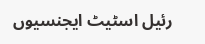رئیل اسٹیٹ ایجنسیوں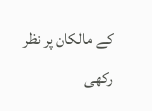کے مالکان پر نظر رکھی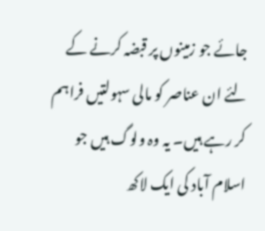جائے جو زمینوں پر قبضہ کرنے کے لئے ان عناصر کو مالی سہولتیں فراہم کر رہے ہیں۔ یہ وہ ولوگ ہیں جو اسلام آباد کی ایک لاکھ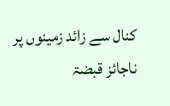کنال سے زائد زمینوں پر ناجائز قبضۃ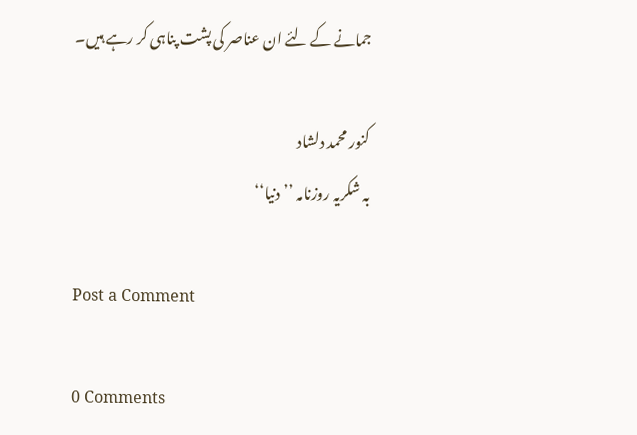جمانے کے لئے ان عناصر کی پشت پناہی کر رہے ہیں۔

کنور محمد دلشاد
بہ شکریہ روزنامہ ’’دنیا‘‘

Post a Comment

0 Comments